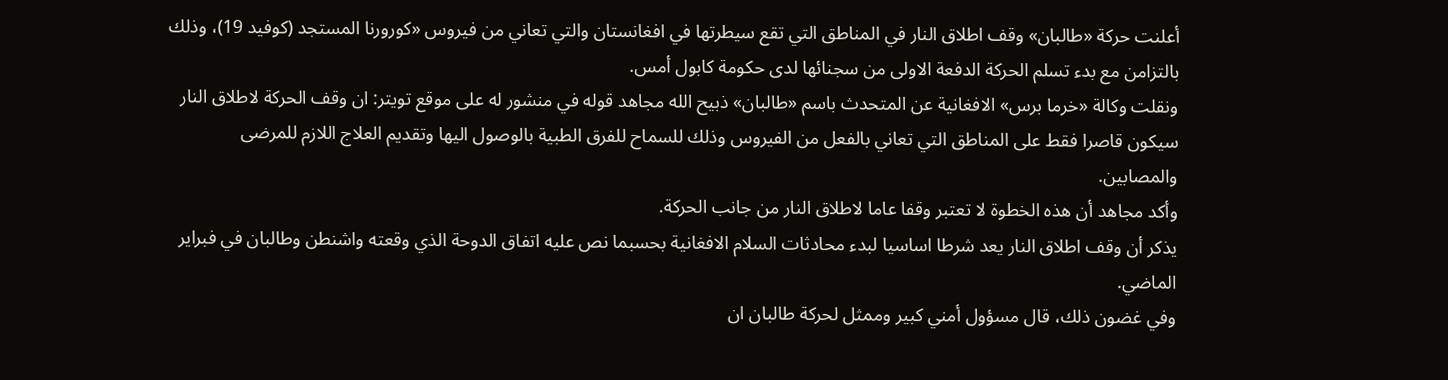أعلنت حركة «طالبان» وقف اطلاق النار في المناطق التي تقع سيطرتها في افغانستان والتي تعاني من فيروس «كورورنا المستجد (كوفيد 19)، وذلك بالتزامن مع بدء تسلم الحركة الدفعة الاولى من سجنائها لدى حكومة كابول أمس.
ونقلت وكالة «خرما برس» الافغانية عن المتحدث باسم «طالبان» ذبيح الله مجاهد قوله في منشور له على موقع تويتر: ان وقف الحركة لاطلاق النار سيكون قاصرا فقط على المناطق التي تعاني بالفعل من الفيروس وذلك للسماح للفرق الطبية بالوصول اليها وتقديم العلاج اللازم للمرضى والمصابين.
وأكد مجاهد أن هذه الخطوة لا تعتبر وقفا عاما لاطلاق النار من جانب الحركة.
يذكر أن وقف اطلاق النار يعد شرطا اساسيا لبدء محادثات السلام الافغانية بحسبما نص عليه اتفاق الدوحة الذي وقعته واشنطن وطالبان في فبراير الماضي.
وفي غضون ذلك، قال مسؤول أمني كبير وممثل لحركة طالبان ان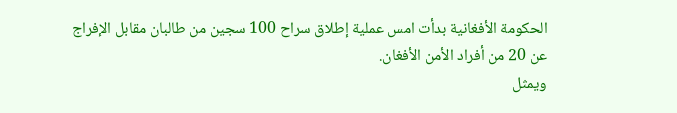الحكومة الأفغانية بدأت امس عملية إطلاق سراح 100 سجين من طالبان مقابل الإفراج عن 20 من أفراد الأمن الأفغان.
ويمثل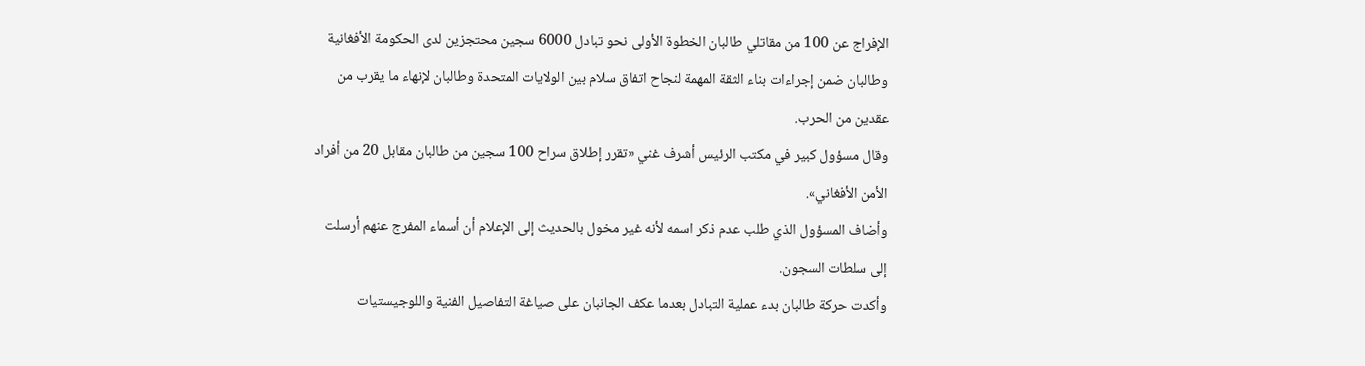الإفراج عن 100 من مقاتلي طالبان الخطوة الأولى نحو تبادل 6000 سجين محتجزين لدى الحكومة الأفغانية وطالبان ضمن إجراءات بناء الثقة المهمة لنجاح اتفاق سلام بين الولايات المتحدة وطالبان لإنهاء ما يقرب من عقدين من الحرب.
وقال مسؤول كبير في مكتب الرئيس أشرف غني «تقرر إطلاق سراح 100 سجين من طالبان مقابل 20 من أفراد الأمن الأفغاني».
وأضاف المسؤول الذي طلب عدم ذكر اسمه لأنه غير مخول بالحديث إلى الإعلام أن أسماء المفرج عنهم أرسلت إلى سلطات السجون.
وأكدت حركة طالبان بدء عملية التبادل بعدما عكف الجانبان على صياغة التفاصيل الفنية واللوجيستيات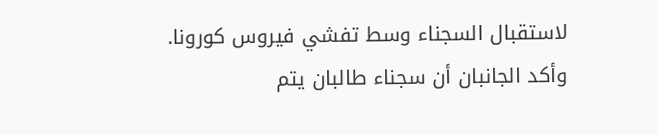لاستقبال السجناء وسط تفشي فيروس كورونا.
وأكد الجانبان أن سجناء طالبان يتم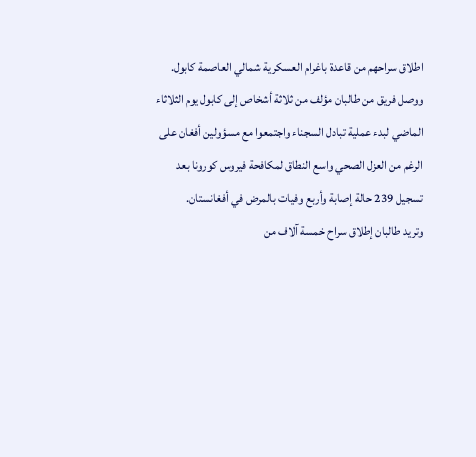اطلاق سراحهم من قاعدة باغرام العسكرية شمالي العاصمة كابول.
ووصل فريق من طالبان مؤلف من ثلاثة أشخاص إلى كابول يوم الثلاثاء الماضي لبدء عملية تبادل السجناء واجتمعوا مع مسؤولين أفغان على الرغم من العزل الصحي واسع النطاق لمكافحة فيروس كورونا بعد تسجيل 239 حالة إصابة وأربع وفيات بالمرض في أفغانستان.
وتريد طالبان إطلاق سراح خمسة آلاف من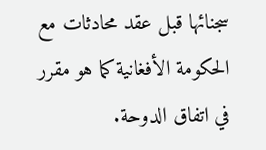سجنائها قبل عقد محادثات مع الحكومة الأفغانية كما هو مقرر في اتفاق الدوحة.